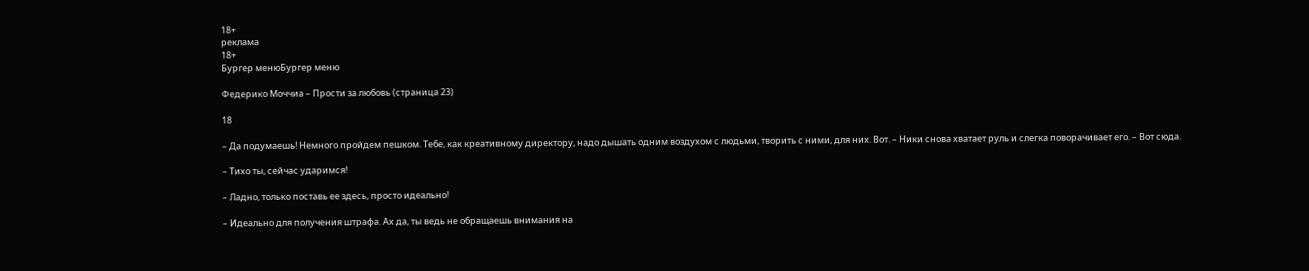18+
реклама
18+
Бургер менюБургер меню

Федерико Моччиа – Прости за любовь (страница 23)

18

– Да подумаешь! Немного пройдем пешком. Тебе, как креативному директору, надо дышать одним воздухом с людьми, творить с ними, для них. Вот. – Ники снова хватает руль и слегка поворачивает его. – Вот сюда.

– Тихо ты, сейчас ударимся!

– Ладно, только поставь ее здесь, просто идеально!

– Идеально для получения штрафа. Ах да, ты ведь не обращаешь внимания на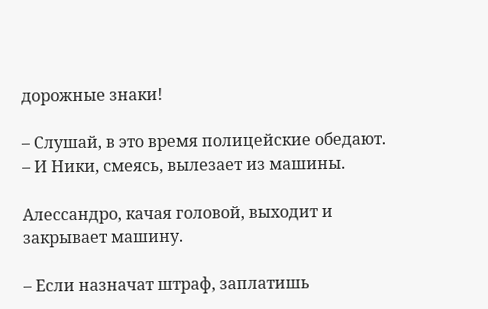дорожные знаки!

– Слушай, в это время полицейские обедают. – И Ники, смеясь, вылезает из машины.

Алессандро, качая головой, выходит и закрывает машину.

– Если назначат штраф, заплатишь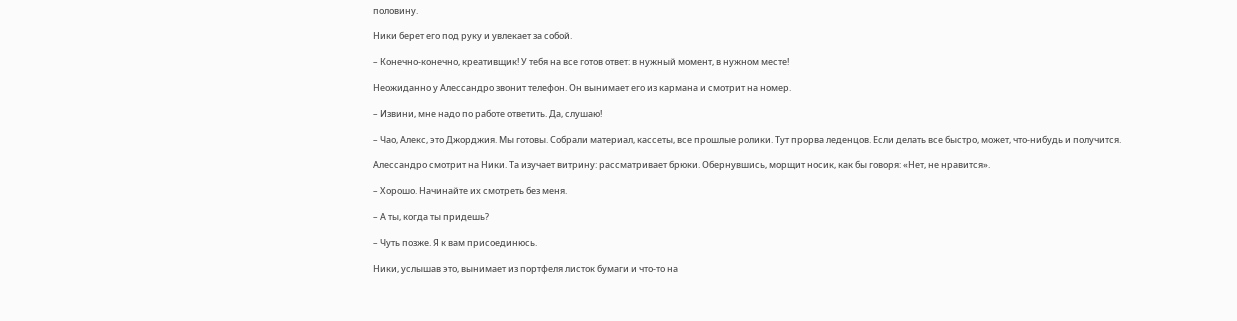половину.

Ники берет его под руку и увлекает за собой.

– Конечно-конечно, креативщик! У тебя на все готов ответ: в нужный момент, в нужном месте!

Неожиданно у Алессандро звонит телефон. Он вынимает его из кармана и смотрит на номер.

– Извини, мне надо по работе ответить. Да, слушаю!

– Чао, Алекс, это Джорджия. Мы готовы. Собрали материал, кассеты, все прошлые ролики. Тут прорва леденцов. Если делать все быстро, может, что-нибудь и получится.

Алессандро смотрит на Ники. Та изучает витрину: рассматривает брюки. Обернувшись, морщит носик, как бы говоря: «Нет, не нравится».

– Хорошо. Начинайте их смотреть без меня.

– А ты, когда ты придешь?

– Чуть позже. Я к вам присоединюсь.

Ники, услышав это, вынимает из портфеля листок бумаги и что-то на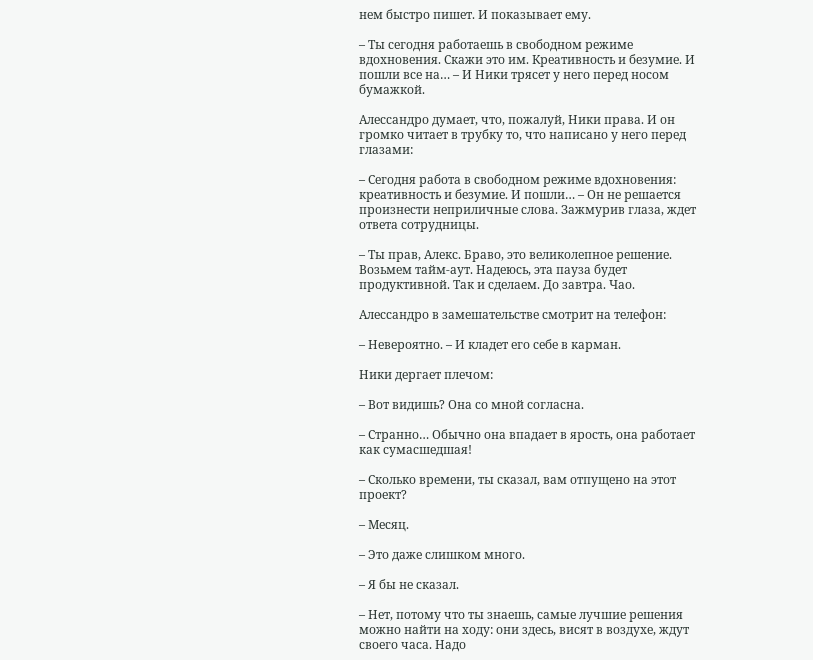нем быстро пишет. И показывает ему.

– Ты сегодня работаешь в свободном режиме вдохновения. Скажи это им. Креативность и безумие. И пошли все на… – И Ники трясет у него перед носом бумажкой.

Алессандро думает, что, пожалуй, Ники права. И он громко читает в трубку то, что написано у него перед глазами:

– Сегодня работа в свободном режиме вдохновения: креативность и безумие. И пошли… – Он не решается произнести неприличные слова. Зажмурив глаза, ждет ответа сотрудницы.

– Ты прав, Алекс. Браво, это великолепное решение. Возьмем тайм-аут. Надеюсь, эта пауза будет продуктивной. Так и сделаем. До завтра. Чао.

Алессандро в замешательстве смотрит на телефон:

– Невероятно. – И кладет его себе в карман.

Ники дергает плечом:

– Вот видишь? Она со мной согласна.

– Странно… Обычно она впадает в ярость, она работает как сумасшедшая!

– Сколько времени, ты сказал, вам отпущено на этот проект?

– Месяц.

– Это даже слишком много.

– Я бы не сказал.

– Нет, потому что ты знаешь, самые лучшие решения можно найти на ходу: они здесь, висят в воздухе, ждут своего часа. Надо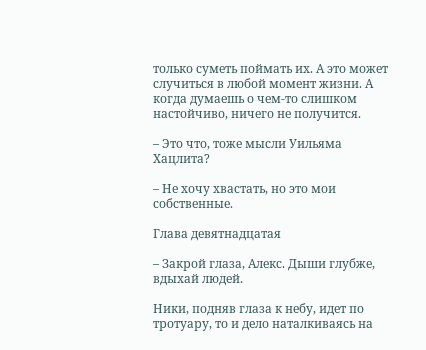только суметь поймать их. А это может случиться в любой момент жизни. А когда думаешь о чем-то слишком настойчиво, ничего не получится.

– Это что, тоже мысли Уильяма Хацлита?

– Не хочу хвастать, но это мои собственные.

Глава девятнадцатая

– Закрой глаза, Алекс. Дыши глубже, вдыхай людей.

Ники, подняв глаза к небу, идет по тротуару, то и дело наталкиваясь на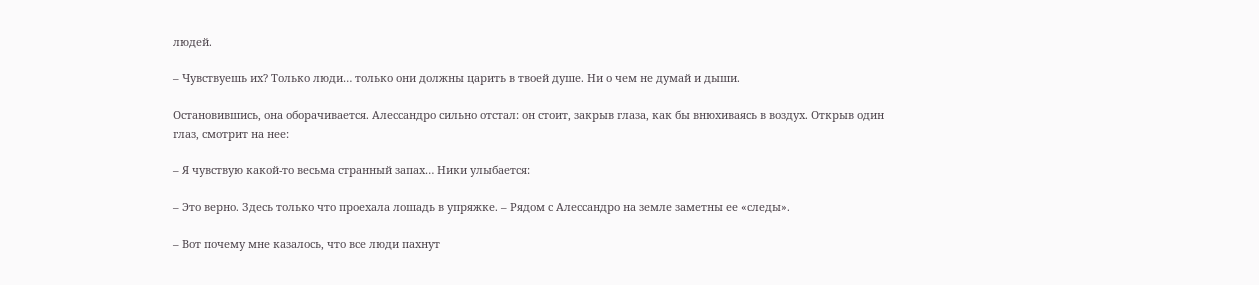людей.

– Чувствуешь их? Только люди… только они должны царить в твоей душе. Ни о чем не думай и дыши.

Остановившись, она оборачивается. Алессандро сильно отстал: он стоит, закрыв глаза, как бы внюхиваясь в воздух. Открыв один глаз, смотрит на нее:

– Я чувствую какой-то весьма странный запах… Ники улыбается:

– Это верно. Здесь только что проехала лошадь в упряжке. – Рядом с Алессандро на земле заметны ее «следы».

– Вот почему мне казалось, что все люди пахнут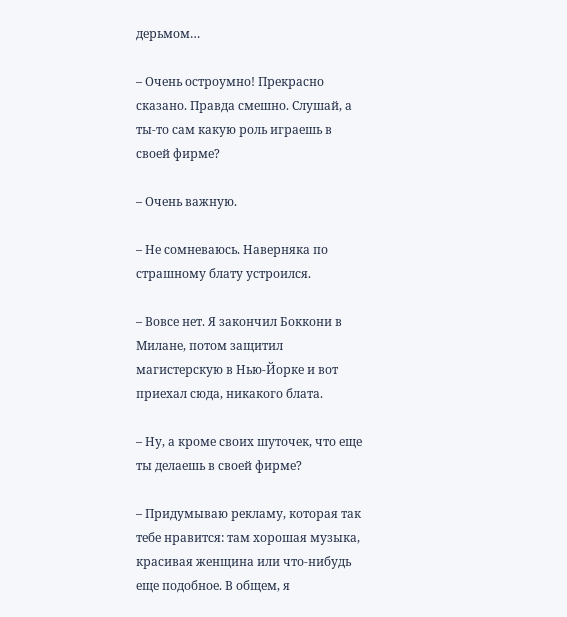дерьмом…

– Очень остроумно! Прекрасно сказано. Правда смешно. Слушай, а ты-то сам какую роль играешь в своей фирме?

– Очень важную.

– Не сомневаюсь. Наверняка по страшному блату устроился.

– Вовсе нет. Я закончил Боккони в Милане, потом защитил магистерскую в Нью-Йорке и вот приехал сюда, никакого блата.

– Ну, а кроме своих шуточек, что еще ты делаешь в своей фирме?

– Придумываю рекламу, которая так тебе нравится: там хорошая музыка, красивая женщина или что-нибудь еще подобное. В общем, я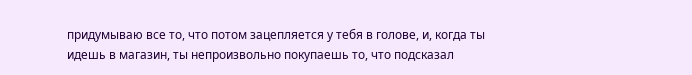придумываю все то, что потом зацепляется у тебя в голове, и, когда ты идешь в магазин, ты непроизвольно покупаешь то, что подсказал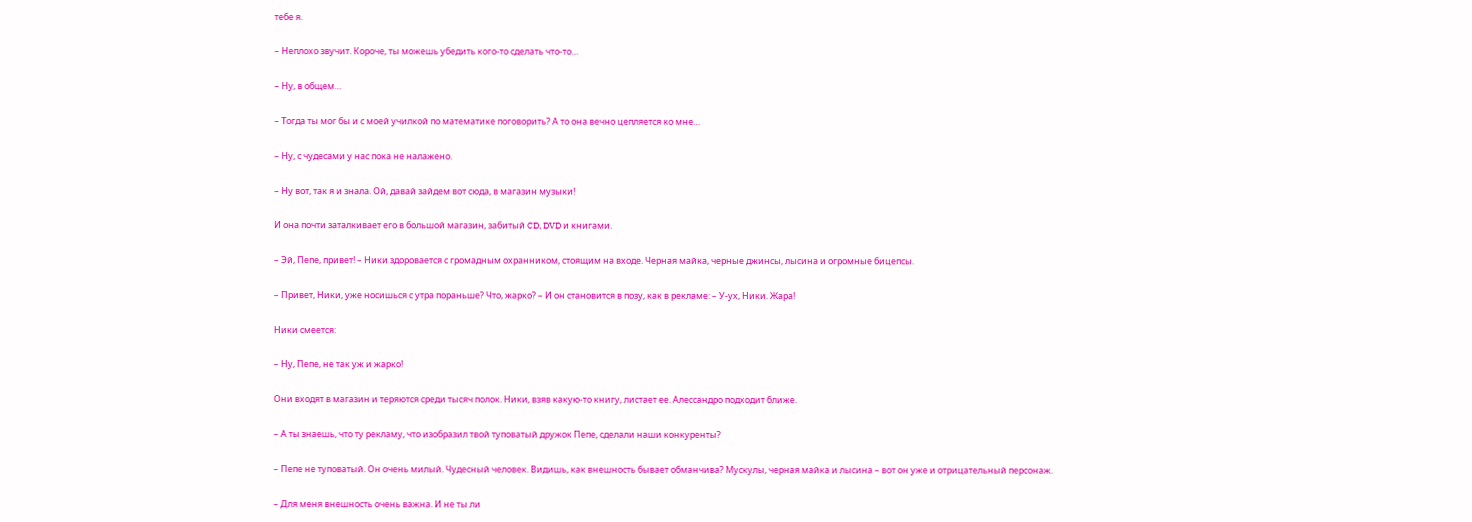тебе я.

– Неплохо звучит. Короче, ты можешь убедить кого-то сделать что-то…

– Ну, в общем…

– Тогда ты мог бы и с моей училкой по математике поговорить? А то она вечно цепляется ко мне…

– Ну, с чудесами у нас пока не налажено.

– Ну вот, так я и знала. Ой, давай зайдем вот сюда, в магазин музыки!

И она почти заталкивает его в большой магазин, забитый CD, DVD и книгами.

– Эй, Пепе, привет! – Ники здоровается с громадным охранником, стоящим на входе. Черная майка, черные джинсы, лысина и огромные бицепсы.

– Привет, Ники, уже носишься с утра пораньше? Что, жарко? – И он становится в позу, как в рекламе: – У-ух, Ники. Жара!

Ники смеется:

– Ну, Пепе, не так уж и жарко!

Они входят в магазин и теряются среди тысяч полок. Ники, взяв какую-то книгу, листает ее. Алессандро подходит ближе.

– А ты знаешь, что ту рекламу, что изобразил твой туповатый дружок Пепе, сделали наши конкуренты?

– Пепе не туповатый. Он очень милый. Чудесный человек. Видишь, как внешность бывает обманчива? Мускулы, черная майка и лысина – вот он уже и отрицательный персонаж.

– Для меня внешность очень важна. И не ты ли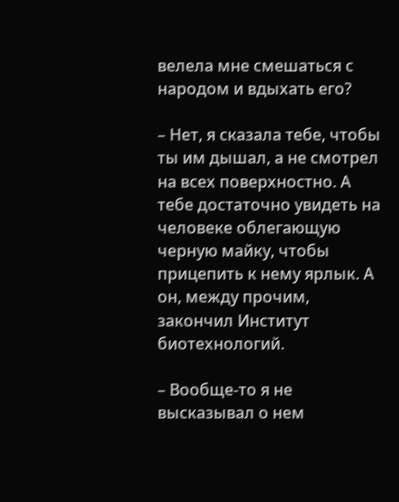велела мне смешаться с народом и вдыхать его?

– Нет, я сказала тебе, чтобы ты им дышал, а не смотрел на всех поверхностно. А тебе достаточно увидеть на человеке облегающую черную майку, чтобы прицепить к нему ярлык. А он, между прочим, закончил Институт биотехнологий.

– Вообще-то я не высказывал о нем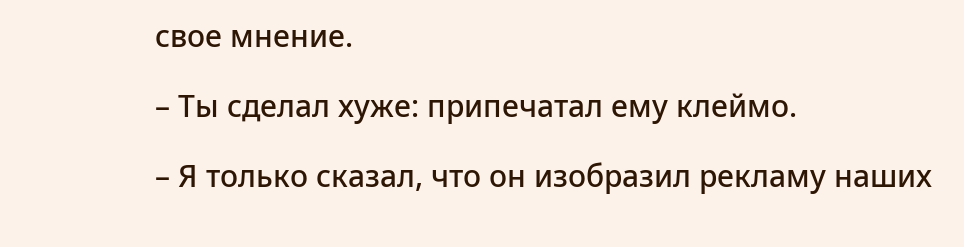свое мнение.

– Ты сделал хуже: припечатал ему клеймо.

– Я только сказал, что он изобразил рекламу наших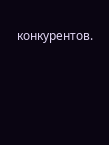конкурентов.